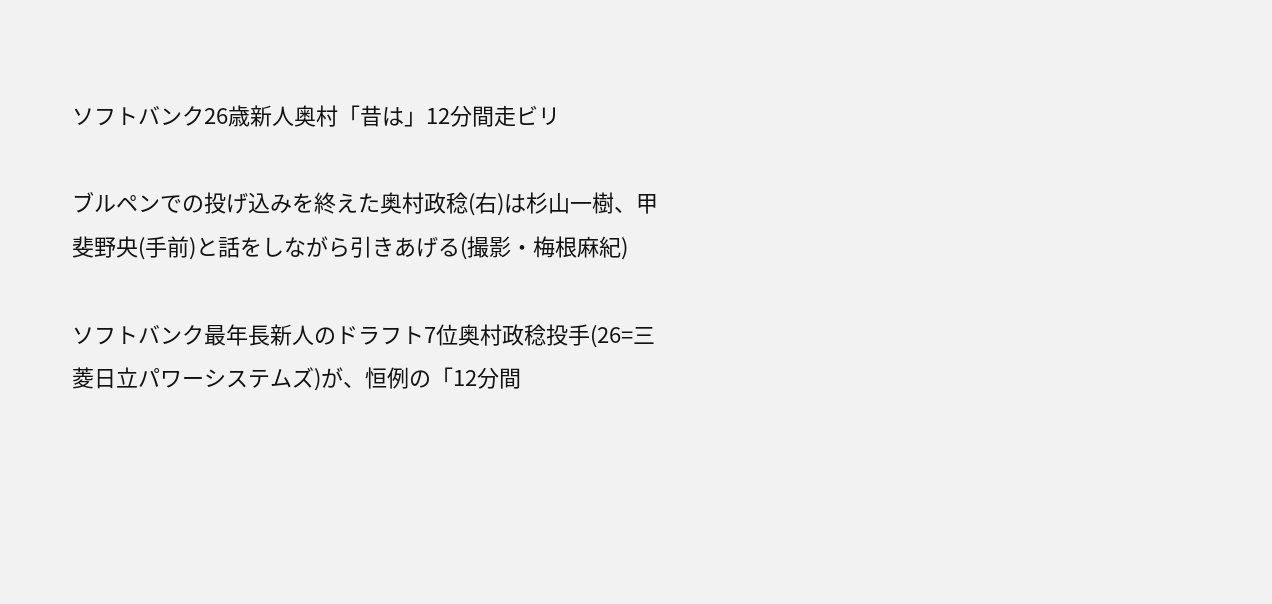ソフトバンク26歳新人奥村「昔は」12分間走ビリ

ブルペンでの投げ込みを終えた奥村政稔(右)は杉山一樹、甲斐野央(手前)と話をしながら引きあげる(撮影・梅根麻紀)

ソフトバンク最年長新人のドラフト7位奥村政稔投手(26=三菱日立パワーシステムズ)が、恒例の「12分間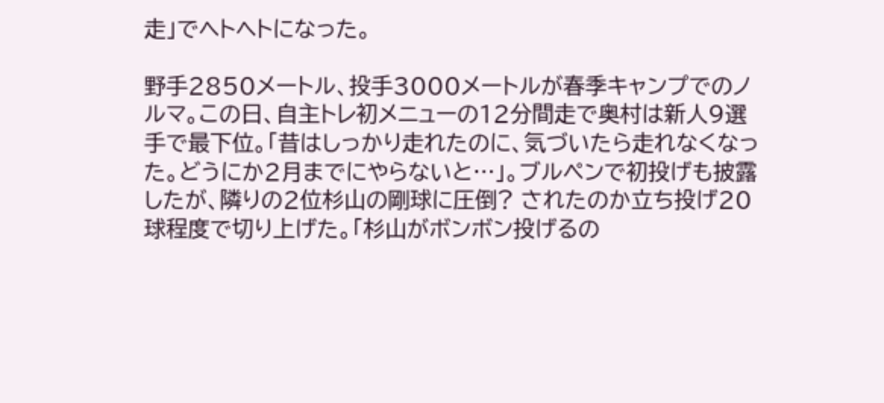走」でヘトヘトになった。

野手2850メートル、投手3000メートルが春季キャンプでのノルマ。この日、自主トレ初メニューの12分間走で奥村は新人9選手で最下位。「昔はしっかり走れたのに、気づいたら走れなくなった。どうにか2月までにやらないと…」。ブルペンで初投げも披露したが、隣りの2位杉山の剛球に圧倒? されたのか立ち投げ20球程度で切り上げた。「杉山がボンボン投げるの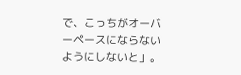で、こっちがオーバーペースにならないようにしないと」。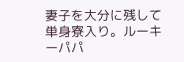妻子を大分に残して単身寮入り。ルーキーパパ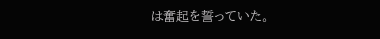は奮起を誓っていた。